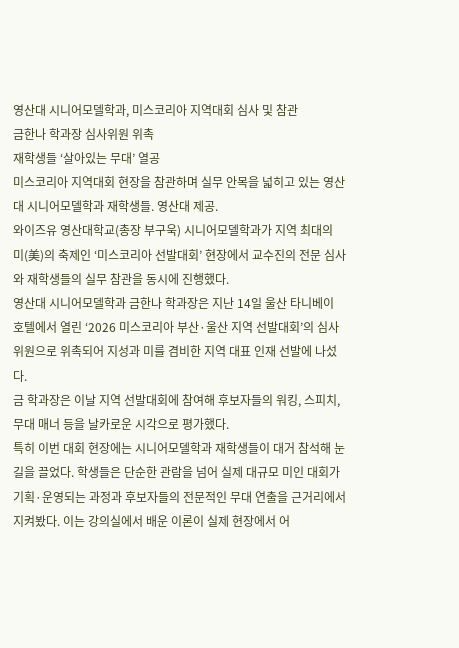영산대 시니어모델학과, 미스코리아 지역대회 심사 및 참관
금한나 학과장 심사위원 위촉
재학생들 ‘살아있는 무대’ 열공
미스코리아 지역대회 현장을 참관하며 실무 안목을 넓히고 있는 영산대 시니어모델학과 재학생들. 영산대 제공.
와이즈유 영산대학교(총장 부구욱) 시니어모델학과가 지역 최대의 미(美)의 축제인 ‘미스코리아 선발대회’ 현장에서 교수진의 전문 심사와 재학생들의 실무 참관을 동시에 진행했다.
영산대 시니어모델학과 금한나 학과장은 지난 14일 울산 타니베이 호텔에서 열린 ‘2026 미스코리아 부산·울산 지역 선발대회’의 심사위원으로 위촉되어 지성과 미를 겸비한 지역 대표 인재 선발에 나섰다.
금 학과장은 이날 지역 선발대회에 참여해 후보자들의 워킹, 스피치, 무대 매너 등을 날카로운 시각으로 평가했다.
특히 이번 대회 현장에는 시니어모델학과 재학생들이 대거 참석해 눈길을 끌었다. 학생들은 단순한 관람을 넘어 실제 대규모 미인 대회가 기획·운영되는 과정과 후보자들의 전문적인 무대 연출을 근거리에서 지켜봤다. 이는 강의실에서 배운 이론이 실제 현장에서 어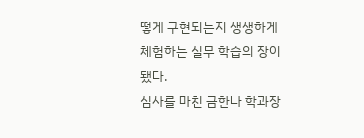떻게 구현되는지 생생하게 체험하는 실무 학습의 장이 됐다.
심사를 마친 금한나 학과장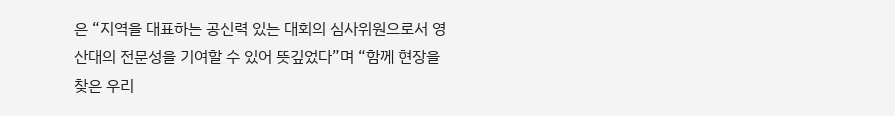은 “지역을 대표하는 공신력 있는 대회의 심사위원으로서 영산대의 전문성을 기여할 수 있어 뜻깊었다”며 “함께 현장을 찾은 우리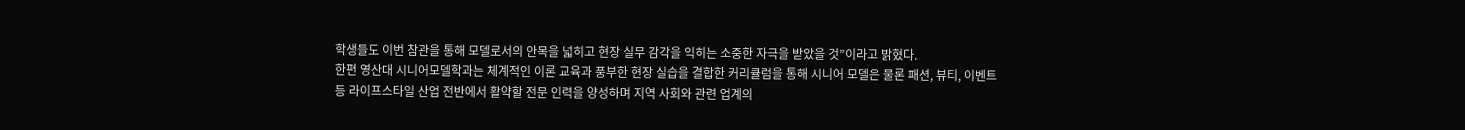학생들도 이번 참관을 통해 모델로서의 안목을 넓히고 현장 실무 감각을 익히는 소중한 자극을 받았을 것”이라고 밝혔다.
한편 영산대 시니어모델학과는 체계적인 이론 교육과 풍부한 현장 실습을 결합한 커리큘럼을 통해 시니어 모델은 물론 패션, 뷰티, 이벤트 등 라이프스타일 산업 전반에서 활약할 전문 인력을 양성하며 지역 사회와 관련 업계의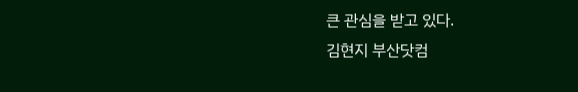큰 관심을 받고 있다.
김현지 부산닷컴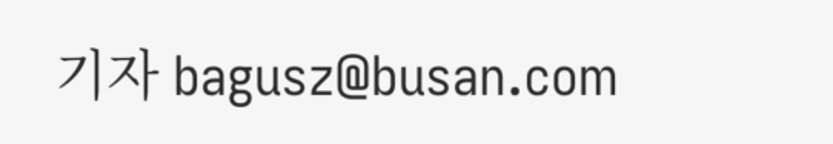기자 bagusz@busan.com